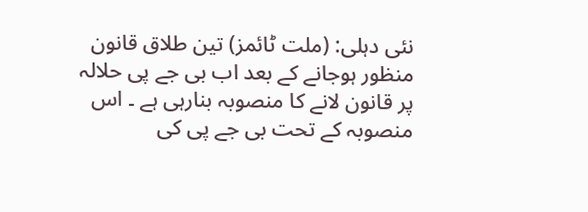نئی دہلی: (ملت ٹائمز) تین طلاق قانون منظور ہوجانے کے بعد اب بی جے پی حلالہ پر قانون لانے کا منصوبہ بنارہی ہے ۔ اس منصوبہ کے تحت بی جے پی کی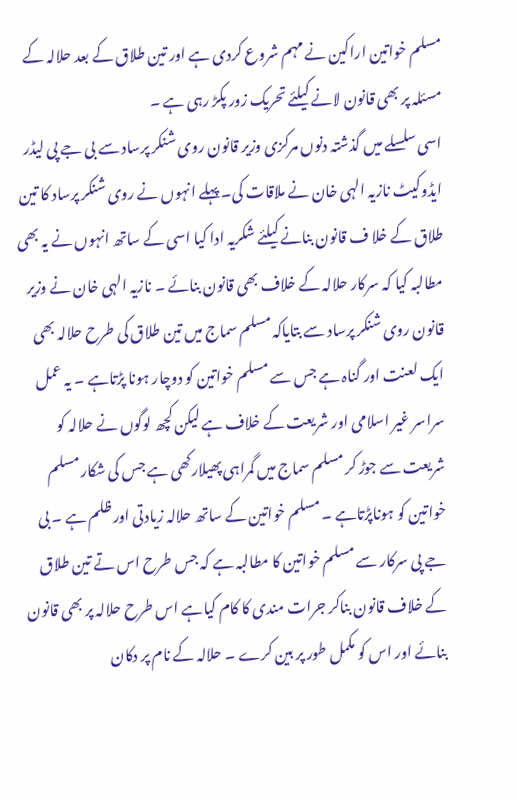مسلم خواتین اراکین نے مہم شروع کردی ہے اور تین طلاق کے بعد حلالہ کے مسئلہ پر بھی قانون لانے کیلئے تحریک زور پکڑ رہی ہے ۔
اسی سلسلے میں گذشتہ دنوں مرکزی وزیر قانون روی شنکر پرساد سے بی جے پی لیڈر ایڈوکیٹ نازیہ الہی خان نے ملاقات کی۔ پہلے انہوں نے روی شنکر پرساد کا تین طلاق کے خلا ف قانون بنانے کیلئے شکریہ ادا کیا اسی کے ساتھ انہوں نے یہ بھی مطالبہ کیا کہ سرکار حلالہ کے خلاف بھی قانون بنائے ۔ نازیہ الہی خان نے وزیر قانون روی شنکر پرساد سے بتایاکہ مسلم سماج میں تین طلاق کی طرح حلالہ بھی ایک لعنت اور گناہ ہے جس سے مسلم خواتین کو دوچار ہونا پڑتاہے ۔ یہ عمل سراسر غیر اسلامی اور شریعت کے خلاف ہے لیکن کچھ لوگوں نے حلالہ کو شریعت سے جوڑ کر مسلم سماج میں گمراہی پھیلارکھی ہے جس کی شکار مسلم خواتین کو ہوناپڑتاہے ۔ مسلم خواتین کے ساتھ حلالہ زیادتی اور ظلم ہے ۔ بی جے پی سرکار سے مسلم خواتین کا مطالبہ ہے کہ جس طرح اس تے تین طلاق کے خلاف قانون بناکر جرات مندی کا کام کیاہے اس طرح حلالہ پر بھی قانون بنائے اور اس کو مکمل طور پر بین کرے ۔ حلالہ کے نام پر دکان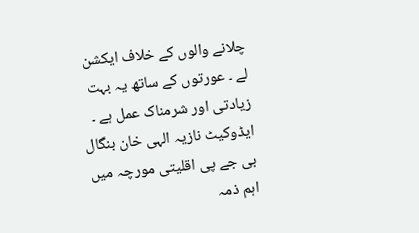چلانے والوں کے خلاف ایکشن لے ۔ عورتوں کے ساتھ یہ بہت زیادتی اور شرمناک عمل ہے ۔
ایڈوکیٹ نازیہ الہی خان بنگال بی جے پی اقلیتی مورچہ میں اہم ذمہ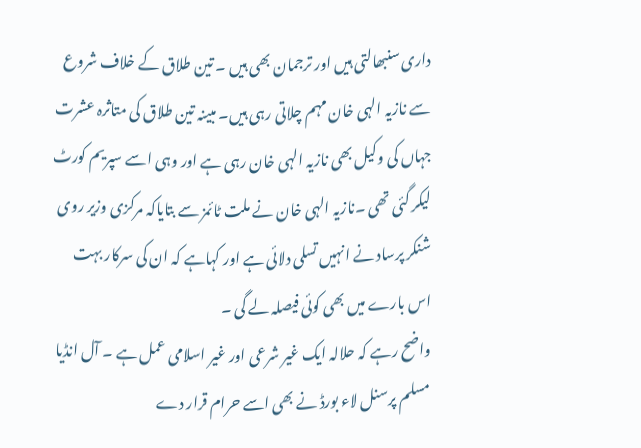داری سنبھالتی ہیں اور ترجمان بھی ہیں ۔ تین طلاق کے خلاف شروع سے نازیہ الہی خان مہم چلاتی رہی ہیں۔ مبینہ تین طلاق کی متاثرہ عشرت جہاں کی وکیل بھی نازیہ الہی خان رہی ہے اور وہی اسے سپریم کورٹ لیکر گئی تھی ۔نازیہ الہی خان نے ملت ٹائمز سے بتایاکہ مرکزی وزیر روی شنکر پرساد نے انہیں تسلی دلائی ہے اور کہاہے کہ ان کی سرکار بہت اس بارے میں بھی کوئی فیصلہ لے گی ۔
واضح رہے کہ حلالہ ایک غیر شرعی اور غیر اسلامی عمل ہے ۔ آل انڈیا مسلم پرسنل لاء بورڈ نے بھی اسے حرام قرار دے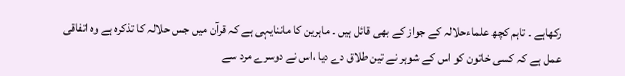رکھاہے ۔ تاہم کچھ علماءحلالہ کے جواز کے بھی قائل ہیں ۔ ماہرین کا ماننایہی ہے کہ قرآن میں جس حلالہ کا تذکرہ ہے وہ اتفاقی عمل ہے کہ کسی خاتون کو اس کے شوہر نے تین طلاق دے دیا ،اس نے دوسرے مرد سے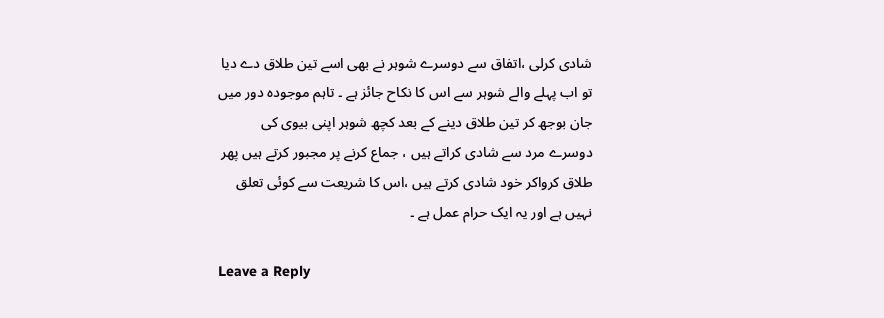شادی کرلی ،اتفاق سے دوسرے شوہر نے بھی اسے تین طلاق دے دیا تو اب پہلے والے شوہر سے اس کا نکاح جائز ہے ۔ تاہم موجودہ دور میں جان بوجھ کر تین طلاق دینے کے بعد کچھ شوہر اپنی بیوی کی دوسرے مرد سے شادی کراتے ہیں ، جماع کرنے پر مجبور کرتے ہیں پھر طلاق کرواکر خود شادی کرتے ہیں ،اس کا شریعت سے کوئی تعلق نہیں ہے اور یہ ایک حرام عمل ہے ۔

Leave a Reply